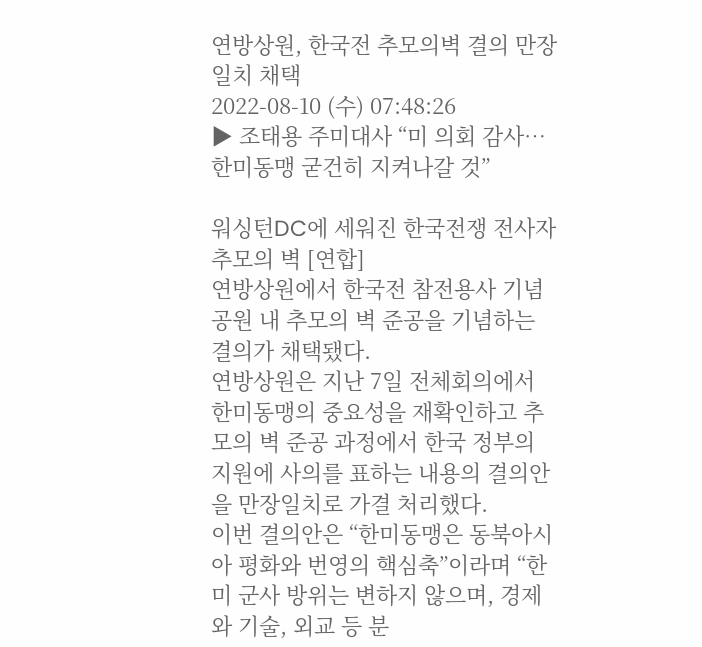연방상원, 한국전 추모의벽 결의 만장일치 채택
2022-08-10 (수) 07:48:26
▶ 조태용 주미대사 “미 의회 감사… 한미동맹 굳건히 지켜나갈 것”

워싱턴DC에 세워진 한국전쟁 전사자 추모의 벽 [연합]
연방상원에서 한국전 참전용사 기념공원 내 추모의 벽 준공을 기념하는 결의가 채택됐다.
연방상원은 지난 7일 전체회의에서 한미동맹의 중요성을 재확인하고 추모의 벽 준공 과정에서 한국 정부의 지원에 사의를 표하는 내용의 결의안을 만장일치로 가결 처리했다.
이번 결의안은 “한미동맹은 동북아시아 평화와 번영의 핵심축”이라며 “한미 군사 방위는 변하지 않으며, 경제와 기술, 외교 등 분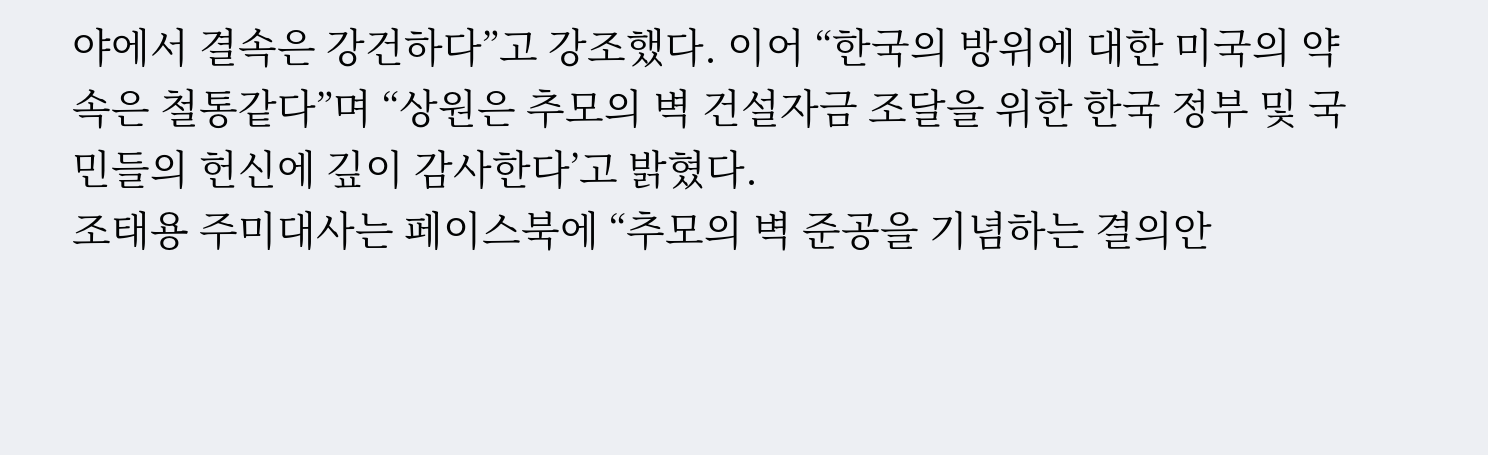야에서 결속은 강건하다”고 강조했다. 이어 “한국의 방위에 대한 미국의 약속은 철통같다”며 “상원은 추모의 벽 건설자금 조달을 위한 한국 정부 및 국민들의 헌신에 깊이 감사한다’고 밝혔다.
조태용 주미대사는 페이스북에 “추모의 벽 준공을 기념하는 결의안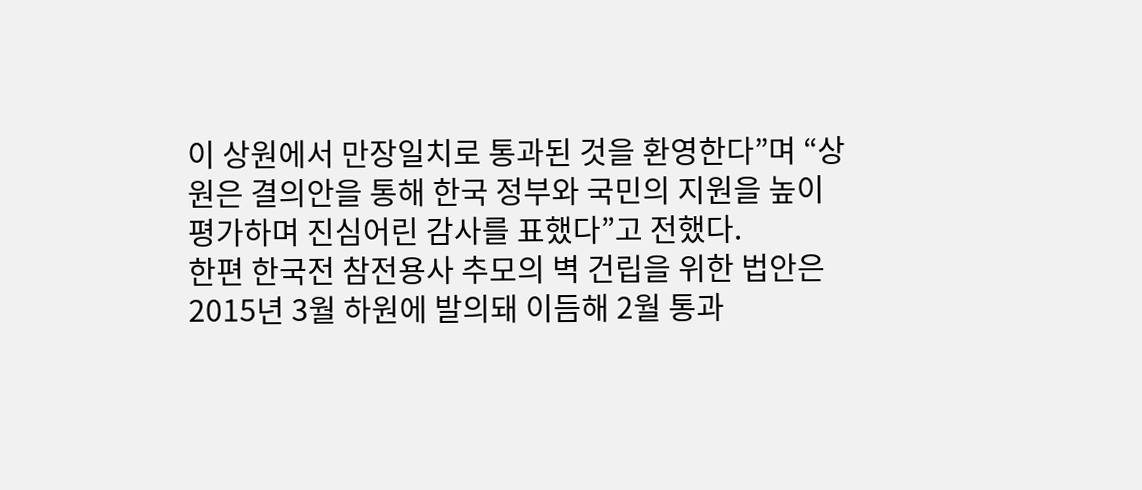이 상원에서 만장일치로 통과된 것을 환영한다”며 “상원은 결의안을 통해 한국 정부와 국민의 지원을 높이 평가하며 진심어린 감사를 표했다”고 전했다.
한편 한국전 참전용사 추모의 벽 건립을 위한 법안은 2015년 3월 하원에 발의돼 이듬해 2월 통과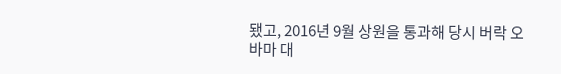됐고, 2016년 9월 상원을 통과해 당시 버락 오바마 대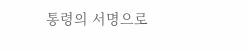통령의 서명으로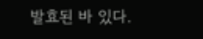발효된 바 있다.